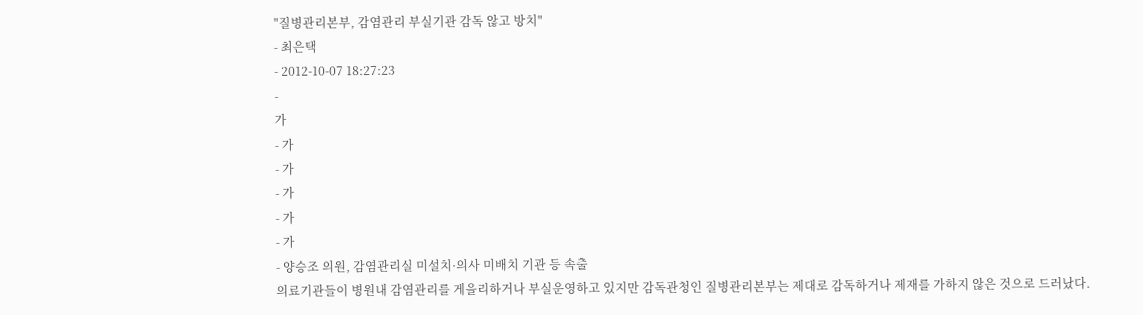"질병관리본부, 감염관리 부실기관 감독 않고 방치"
- 최은택
- 2012-10-07 18:27:23
-
가
- 가
- 가
- 가
- 가
- 가
- 양승조 의원, 감염관리실 미설치·의사 미배치 기관 등 속출
의료기관들이 병원내 감염관리를 게을리하거나 부실운영하고 있지만 감독관청인 질병관리본부는 제대로 감독하거나 제재를 가하지 않은 것으로 드러났다.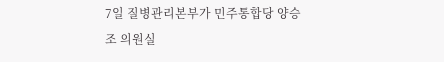7일 질병관리본부가 민주통합당 양승조 의원실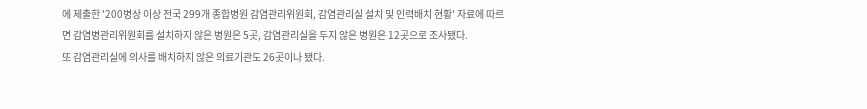에 제출한 '200병상 이상 전국 299개 종합병원 감염관리위원회, 감염관리실 설치 및 인력배치 현황' 자료에 따르면 감염병관리위원회를 설치하지 않은 병원은 5곳, 감염관리실을 두지 않은 병원은 12곳으로 조사됐다.
또 감염관리실에 의사를 배치하지 않은 의료기관도 26곳이나 됐다.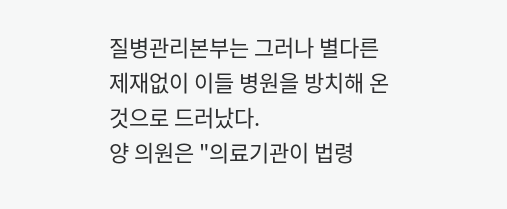질병관리본부는 그러나 별다른 제재없이 이들 병원을 방치해 온 것으로 드러났다.
양 의원은 "의료기관이 법령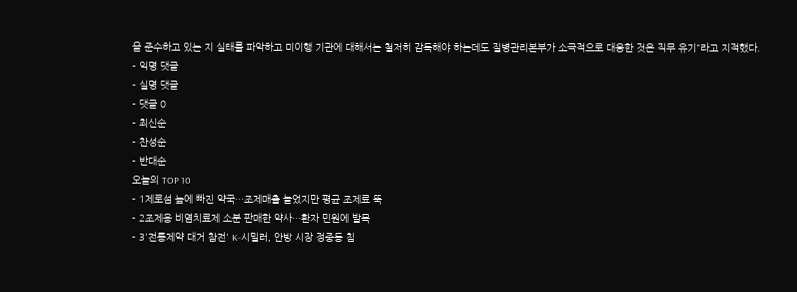을 준수하고 있는 지 실태를 파악하고 미이행 기관에 대해서는 철저히 감독해야 하는데도 질병관리본부가 소극적으로 대응한 것은 직무 유기"라고 지적했다.
- 익명 댓글
- 실명 댓글
- 댓글 0
- 최신순
- 찬성순
- 반대순
오늘의 TOP 10
- 1제로섬 늪에 빠진 약국…조제매출 늘었지만 평균 조제료 뚝
- 2조제용 비염치료제 소분 판매한 약사…환자 민원에 발목
- 3'전통제약 대거 참전' K-시밀러, 안방 시장 정중동 침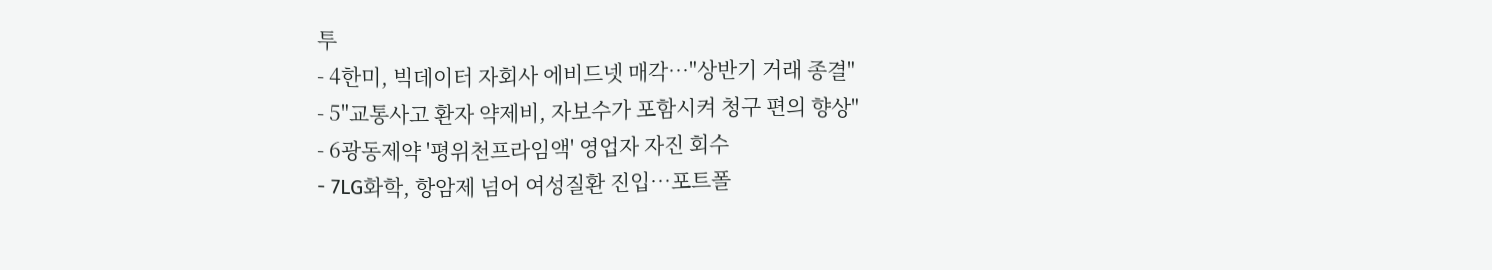투
- 4한미, 빅데이터 자회사 에비드넷 매각…"상반기 거래 종결"
- 5"교통사고 환자 약제비, 자보수가 포함시켜 청구 편의 향상"
- 6광동제약 '평위천프라임액' 영업자 자진 회수
- 7LG화학, 항암제 넘어 여성질환 진입…포트폴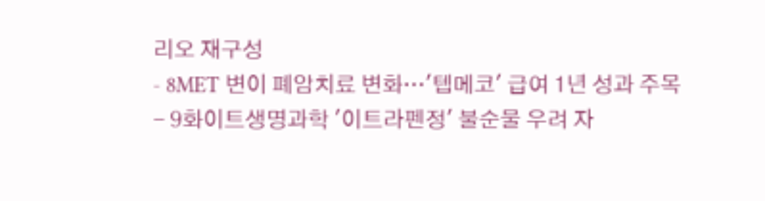리오 재구성
- 8MET 변이 폐암치료 변화…'텝메코' 급여 1년 성과 주목
- 9화이트생명과학 '이트라펜정' 불순물 우려 자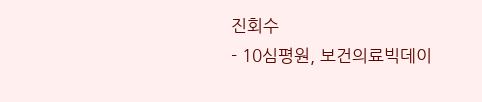진회수
- 10심평원, 보건의료빅데이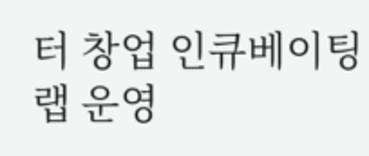터 창업 인큐베이팅 랩 운영